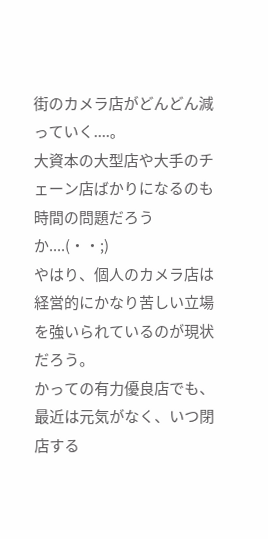街のカメラ店がどんどん減っていく....。
大資本の大型店や大手のチェーン店ばかりになるのも時間の問題だろうか....(・・;)
やはり、個人のカメラ店は経営的にかなり苦しい立場を強いられているのが現状だろう。
かっての有力優良店でも、最近は元気がなく、いつ閉店する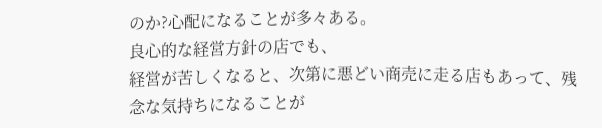のか?心配になることが多々ある。
良心的な経営方針の店でも、
経営が苦しくなると、次第に悪どい商売に走る店もあって、残念な気持ちになることが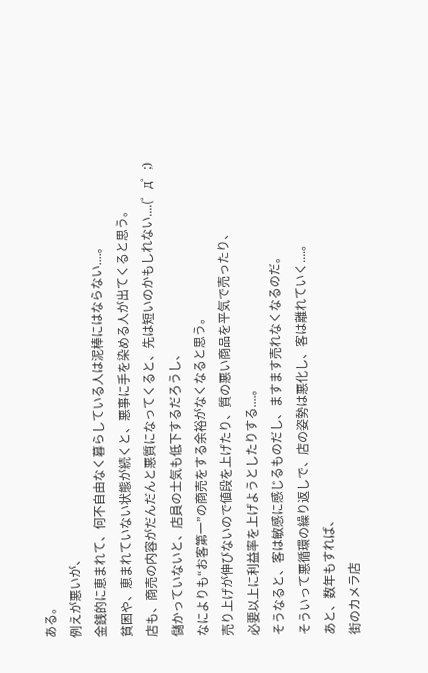ある。
例えが悪いが、
金銭的に恵まれて、何不自由なく暮らしている人は泥棒にはならない....。
貧困や、恵まれていない状態が続くと、悪事に手を染める人が出てくると思う。
店も、商売の内容がだんだんと悪質になってくると、先は短いのかもしれない....(゜д゜;)
儲かっていないと、店員の士気も低下するだろうし、
なによりも“お客第一”の商売をする余裕がなくなると思う。
売り上げが伸びないので値段を上げたり、質の悪い商品を平気で売ったり、
必要以上に利益率を上げようとしたりする....。
そうなると、客は敏感に感じるものだし、ますます売れなくなるのだ。
そういって悪循環の繰り返しで、店の姿勢は悪化し、客は離れていく....。
あと、数年もすれば、
街のカメラ店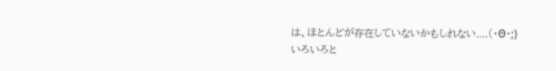は、ほとんどが存在していないかもしれない....(・Θ・;)
いろいろと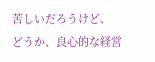苦しいだろうけど、
どうか、良心的な経営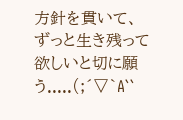方針を貫いて、
ずっと生き残って欲しいと切に願う.....(;´▽`A``